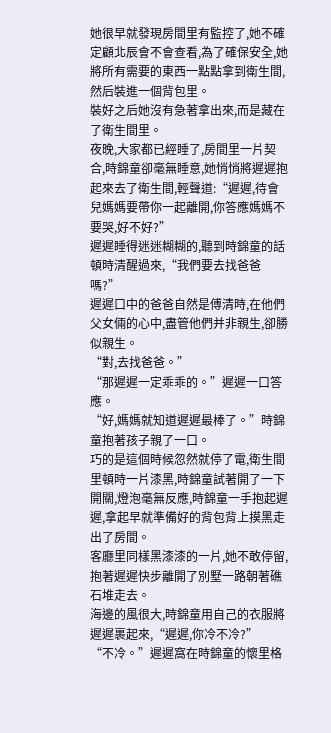她很早就發現房間里有監控了,她不確定顧北辰會不會查看,為了確保安全,她將所有需要的東西一點點拿到衛生間,然后裝進一個背包里。
裝好之后她沒有急著拿出來,而是藏在了衛生間里。
夜晚,大家都已經睡了,房間里一片契合,時錦童卻毫無睡意,她悄悄將遲遲抱起來去了衛生間,輕聲道:“遲遲,待會兒媽媽要帶你一起離開,你答應媽媽不要哭,好不好?”
遲遲睡得迷迷糊糊的,聽到時錦童的話頓時清醒過來,“我們要去找爸爸嗎?”
遲遲口中的爸爸自然是傅清時,在他們父女倆的心中,盡管他們并非親生,卻勝似親生。
“對,去找爸爸。”
“那遲遲一定乖乖的。”遲遲一口答應。
“好,媽媽就知道遲遲最棒了。”時錦童抱著孩子親了一口。
巧的是這個時候忽然就停了電,衛生間里頓時一片漆黑,時錦童試著開了一下開關,燈泡毫無反應,時錦童一手抱起遲遲,拿起早就準備好的背包背上摸黑走出了房間。
客廳里同樣黑漆漆的一片,她不敢停留,抱著遲遲快步離開了別墅一路朝著礁石堆走去。
海邊的風很大,時錦童用自己的衣服將遲遲裹起來,“遲遲,你冷不冷?”
“不冷。”遲遲窩在時錦童的懷里格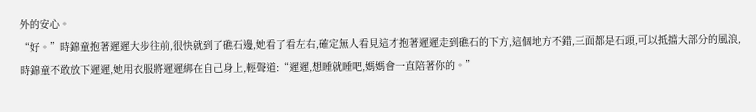外的安心。
“好。”時錦童抱著遲遲大步往前,很快就到了礁石邊,她看了看左右,確定無人看見這才抱著遲遲走到礁石的下方,這個地方不錯,三面都是石頭,可以抵擋大部分的風浪,時錦童不敢放下遲遲,她用衣服將遲遲綁在自己身上,輕聲道:“遲遲,想睡就睡吧,媽媽會一直陪著你的。”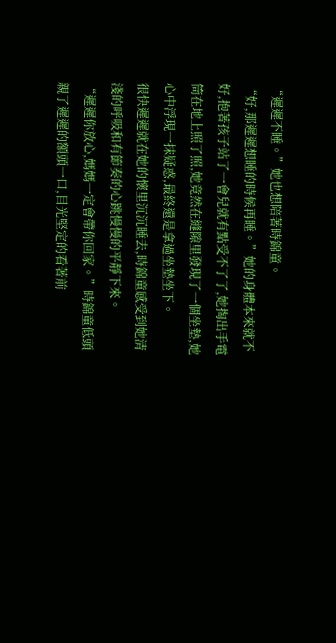“遲遲不睡。”她也想陪著時錦童。
“好,那遲遲想睡的時候再睡。”她的身體本來就不好,抱著孩子站了一會兒就有點受不了了,她掏出手電筒在地上照了照,她竟然在縫隙里發現了一個坐墊,她心中浮現一抹疑惑,最終還是拿過坐墊坐下。
很快遲遲就在她的懷里沉沉睡去,時錦童感受到她清淺的呼吸和有節奏的心跳慢慢的平靜下來。
“遲遲你放心,媽媽一定會帶你回家。”時錦童低頭親了遲遲的額頭一口,目光堅定的看著前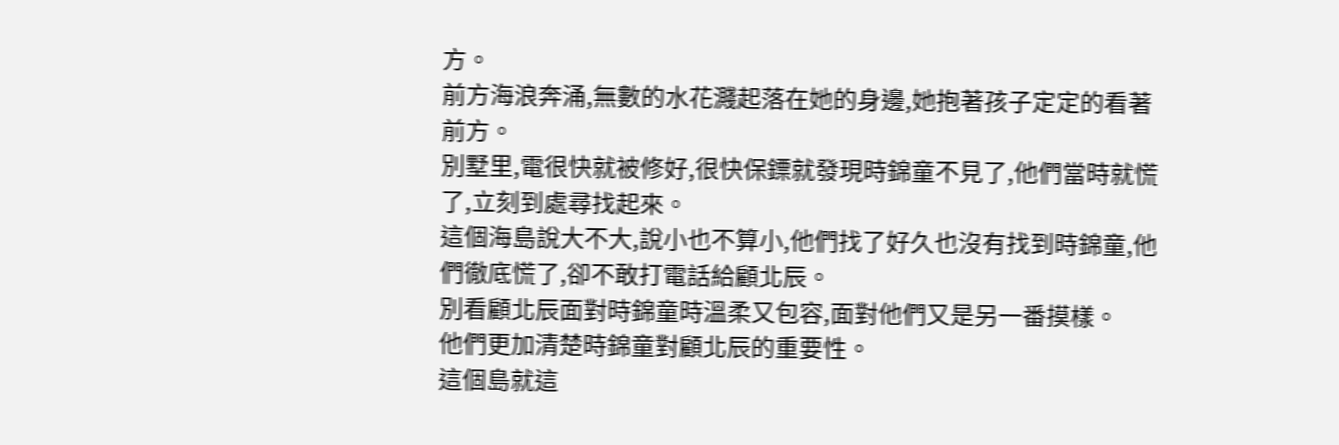方。
前方海浪奔涌,無數的水花濺起落在她的身邊,她抱著孩子定定的看著前方。
別墅里,電很快就被修好,很快保鏢就發現時錦童不見了,他們當時就慌了,立刻到處尋找起來。
這個海島說大不大,說小也不算小,他們找了好久也沒有找到時錦童,他們徹底慌了,卻不敢打電話給顧北辰。
別看顧北辰面對時錦童時溫柔又包容,面對他們又是另一番摸樣。
他們更加清楚時錦童對顧北辰的重要性。
這個島就這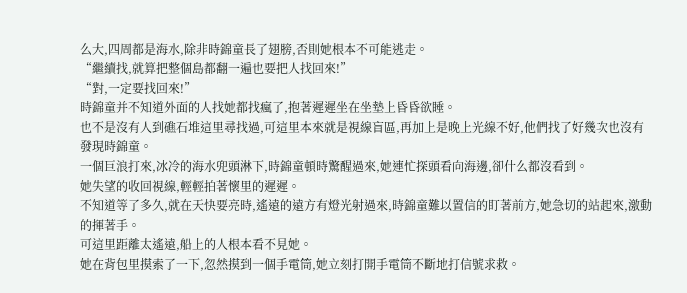么大,四周都是海水,除非時錦童長了翅膀,否則她根本不可能逃走。
“繼續找,就算把整個島都翻一遍也要把人找回來!”
“對,一定要找回來!”
時錦童并不知道外面的人找她都找瘋了,抱著遲遲坐在坐墊上昏昏欲睡。
也不是沒有人到礁石堆這里尋找過,可這里本來就是視線盲區,再加上是晚上光線不好,他們找了好幾次也沒有發現時錦童。
一個巨浪打來,冰冷的海水兜頭淋下,時錦童頓時驚醒過來,她連忙探頭看向海邊,卻什么都沒看到。
她失望的收回視線,輕輕拍著懷里的遲遲。
不知道等了多久,就在天快要亮時,遙遠的遠方有燈光射過來,時錦童難以置信的盯著前方,她急切的站起來,激動的揮著手。
可這里距離太遙遠,船上的人根本看不見她。
她在背包里摸索了一下,忽然摸到一個手電筒,她立刻打開手電筒不斷地打信號求救。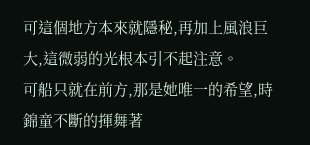可這個地方本來就隱秘,再加上風浪巨大,這微弱的光根本引不起注意。
可船只就在前方,那是她唯一的希望,時錦童不斷的揮舞著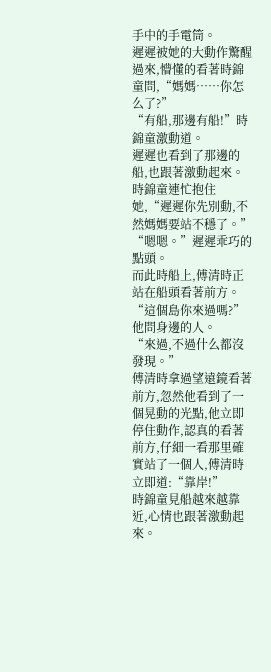手中的手電筒。
遲遲被她的大動作驚醒過來,懵懂的看著時錦童問,“媽媽……你怎么了?”
“有船,那邊有船!”時錦童激動道。
遲遲也看到了那邊的船,也跟著激動起來。
時錦童連忙抱住她,“遲遲你先別動,不然媽媽要站不穩了。”
“嗯嗯。”遲遲乖巧的點頭。
而此時船上,傅清時正站在船頭看著前方。
“這個島你來過嗎?”他問身邊的人。
“來過,不過什么都沒發現。”
傅清時拿過望遠鏡看著前方,忽然他看到了一個晃動的光點,他立即停住動作,認真的看著前方,仔細一看那里確實站了一個人,傅清時立即道:“靠岸!”
時錦童見船越來越靠近,心情也跟著激動起來。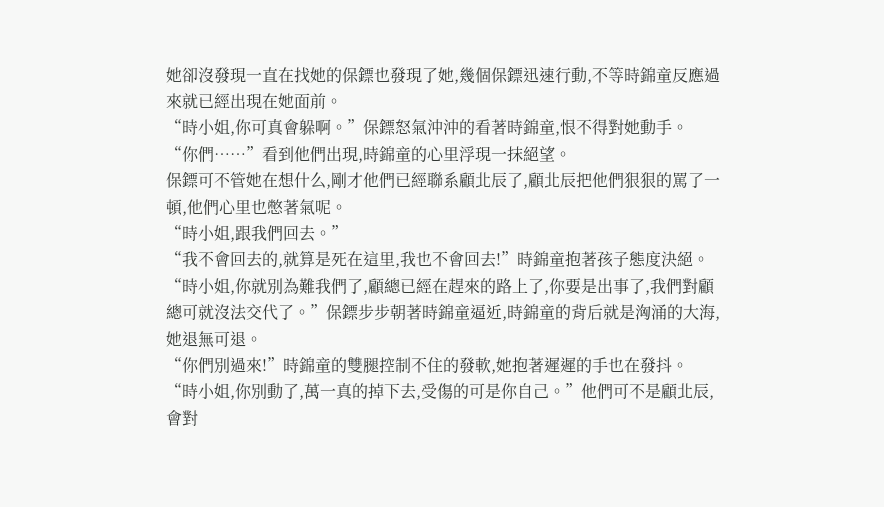她卻沒發現一直在找她的保鏢也發現了她,幾個保鏢迅速行動,不等時錦童反應過來就已經出現在她面前。
“時小姐,你可真會躲啊。”保鏢怒氣沖沖的看著時錦童,恨不得對她動手。
“你們……”看到他們出現,時錦童的心里浮現一抹絕望。
保鏢可不管她在想什么,剛才他們已經聯系顧北辰了,顧北辰把他們狠狠的罵了一頓,他們心里也憋著氣呢。
“時小姐,跟我們回去。”
“我不會回去的,就算是死在這里,我也不會回去!”時錦童抱著孩子態度決絕。
“時小姐,你就別為難我們了,顧總已經在趕來的路上了,你要是出事了,我們對顧總可就沒法交代了。”保鏢步步朝著時錦童逼近,時錦童的背后就是洶涌的大海,她退無可退。
“你們別過來!”時錦童的雙腿控制不住的發軟,她抱著遲遲的手也在發抖。
“時小姐,你別動了,萬一真的掉下去,受傷的可是你自己。”他們可不是顧北辰,會對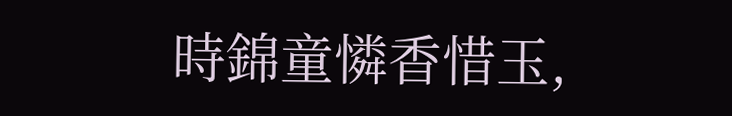時錦童憐香惜玉,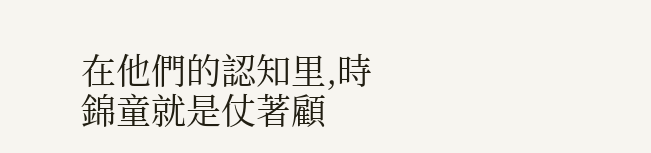在他們的認知里,時錦童就是仗著顧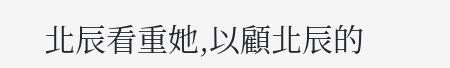北辰看重她,以顧北辰的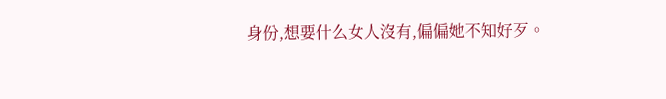身份,想要什么女人沒有,偏偏她不知好歹。